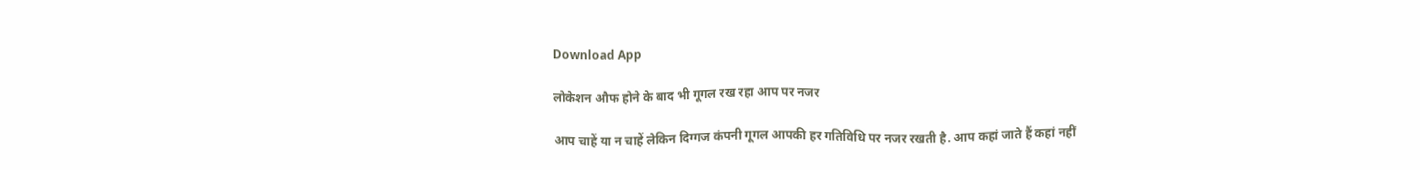Download App

लोकेशन औफ होने के बाद भी गूगल रख रहा आप पर नजर

आप चाहें या न चाहें लेकिन दिग्गज कंपनी गूगल आपकी हर गतिविधि पर नजर रखती है. आप कहां जाते हैं कहां नहीं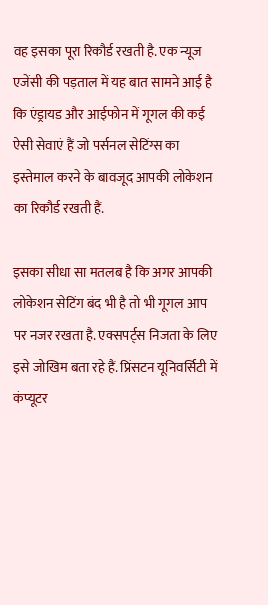वह इसका पूरा रिकौर्ड रखती है. एक न्यूज एजेंसी की पड़ताल में यह बात सामने आई है कि एंड्रायड और आईफोन में गूगल की कई ऐसी सेवाएं हैं जो पर्सनल सेटिंग्स का इस्तेमाल करने के बावजूद आपकी लोकेशन का रिकौर्ड रखती हैं.

इसका सीधा सा मतलब है कि अगर आपकी लोकेशन सेटिंग बंद भी है तो भी गूगल आप पर नजर रखता है. एक्सपर्ट्स निजता के लिए इसे जोखिम बता रहे हैं. प्रिंसटन यूनिवर्सिटी में कंप्यूटर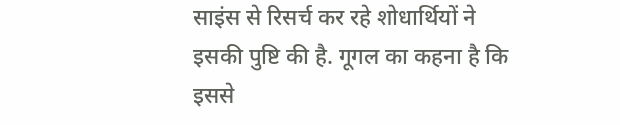साइंस से रिसर्च कर रहे शोधार्थियों ने इसकी पुष्टि की है. गूगल का कहना है कि इससे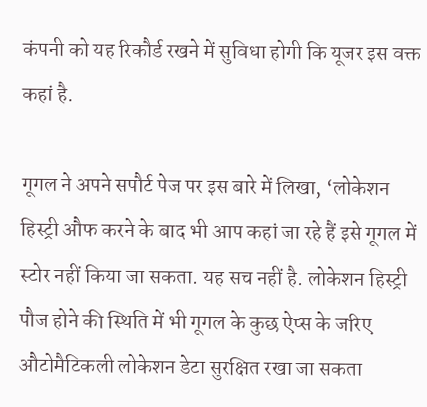कंपनी को यह रिकौर्ड रखने में सुविधा होगी कि यूजर इस वक्त कहां है.

गूगल ने अपने सपौर्ट पेज पर इस बारे में लिखा, ‘लोकेशन हिस्ट्री औफ करने के बाद भी आप कहां जा रहे हैं इसे गूगल में स्टोर नहीं किया जा सकता. यह सच नहीं है. लोकेशन हिस्ट्री पौज होने की स्थिति में भी गूगल के कुछ ऐप्स के जरिए औटोमैटिकली लोकेशन डेटा सुरक्षित रखा जा सकता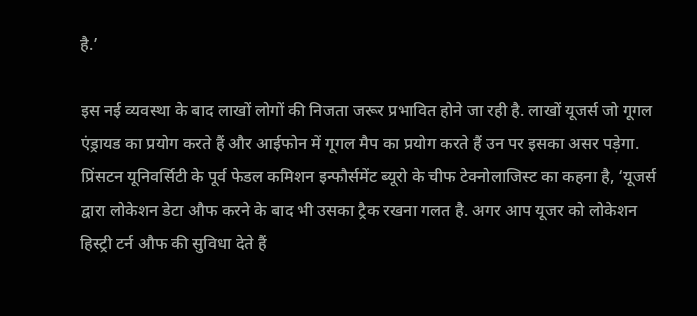है.’

इस नई व्यवस्था के बाद लाखों लोगों की निजता जरूर प्रभावित होने जा रही है. लाखों यूजर्स जो गूगल एंड्रायड का प्रयोग करते हैं और आईफोन में गूगल मैप का प्रयोग करते हैं उन पर इसका असर पड़ेगा. प्रिंसटन यूनिवर्सिटी के पूर्व फेडल कमिशन इन्फौर्समेंट ब्यूरो के चीफ टेक्नोलाजिस्ट का कहना है, ‘यूजर्स द्वारा लोकेशन डेटा औफ करने के बाद भी उसका ट्रैक रखना गलत है. अगर आप यूजर को लोकेशन हिस्ट्री टर्न औफ की सुविधा देते हैं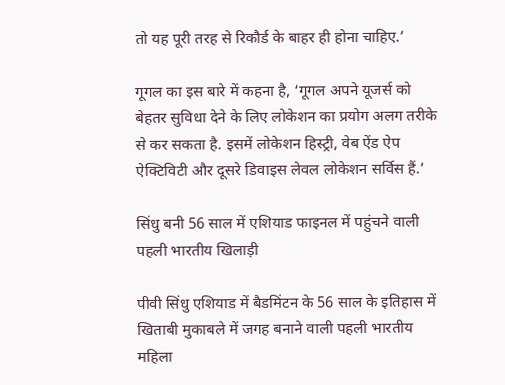तो यह पूरी तरह से रिकौर्ड के बाहर ही होना चाहिए.’

गूगल का इस बारे में कहना है, ‘गूगल अपने यूजर्स को बेहतर सुविधा देने के लिए लोकेशन का प्रयोग अलग तरीके से कर सकता है. इसमें लोकेशन हिस्ट्री, वेब ऐंड ऐप ऐक्टिविटी और दूसरे डिवाइस लेवल लोकेशन सर्विस हैं.’

सिंधु बनी 56 साल में एशियाड फाइनल में पहुंचने वाली पहली भारतीय खिलाड़ी

पीवी सिंधु एशियाड में बैडमिंटन के 56 साल के इतिहास में खिताबी मुकाबले में जगह बनाने वाली पहली भारतीय महिला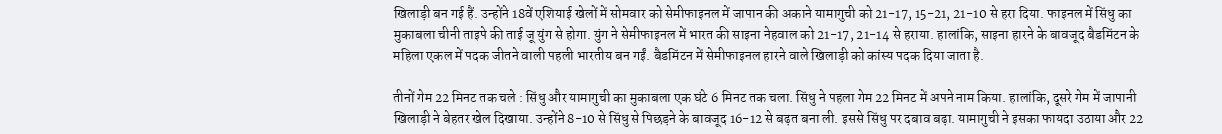खिलाड़ी बन गई हैं. उन्होंने 18वें एशियाई खेलों में सोमवार को सेमीफाइनल में जापान की अकाने यामागुची को 21-17, 15-21, 21-10 से हरा दिया. फाइनल में सिंधु का मुकाबला चीनी ताइपे की ताई जू युंग से होगा. युंग ने सेमीफाइनल में भारत की साइना नेहवाल को 21-17, 21-14 से हराया. हालांकि, साइना हारने के बावजूद बैडमिंटन के महिला एकल में पदक जीतने वाली पहली भारतीय बन गईं. बैडमिंटन में सेमीफाइनल हारने वाले खिलाड़ी को कांस्य पदक दिया जाता है.

तीनों गेम 22 मिनट तक चले : सिंधु और यामागुची का मुकाबला एक घंटे 6 मिनट तक चला. सिंधु ने पहला गेम 22 मिनट में अपने नाम किया. हालांकि, दूसरे गेम में जापानी खिलाड़ी ने बेहतर खेल दिखाया. उन्होंने 8-10 से सिंधु से पिछड़ने के बावजूद 16-12 से बढ़त बना ली. इससे सिंधु पर दबाव बढ़ा. यामागुची ने इसका फायदा उठाया और 22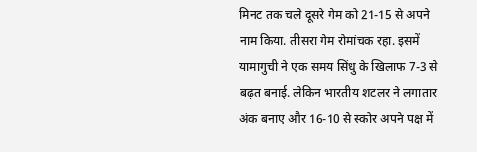मिनट तक चले दूसरे गेम को 21-15 से अपने नाम किया. तीसरा गेम रोमांचक रहा. इसमें यामागुची ने एक समय सिंधु के खिलाफ 7-3 से बढ़त बनाई. लेकिन भारतीय शटलर ने लगातार अंक बनाए और 16-10 से स्कोर अपने पक्ष में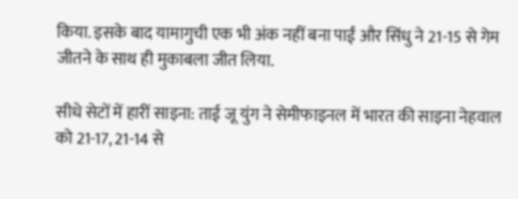किया. इसके बाद यामागुची एक भी अंक नहीं बना पाईं और सिंधु ने 21-15 से गेम जीतने के साथ ही मुकाबला जीत लिया.

सीधे सेटों में हारीं साइना: ताई जू युंग ने सेमीफाइनल में भारत की साइना नेहवाल को 21-17, 21-14 से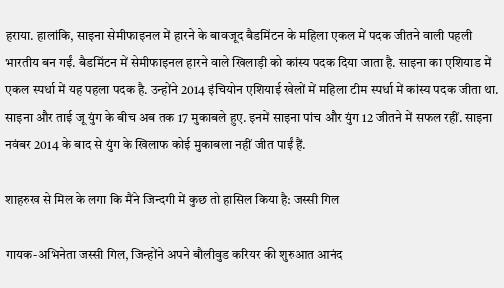हराया. हालांकि, साइना सेमीफाइनल में हारने के बावजूद बैडमिंटन के महिला एकल में पदक जीतने वाली पहली भारतीय बन गईं. बैडमिंटन में सेमीफाइनल हारने वाले खिलाड़ी को कांस्य पदक दिया जाता है. साइना का एशियाड में एकल स्पर्धा में यह पहला पदक है. उन्होंने 2014 इंचियोन एशियाई खेलों में महिला टीम स्पर्धा में कांस्य पदक जीता था. साइना और ताई जू युंग के बीच अब तक 17 मुकाबले हुए. इनमें साइना पांच और युंग 12 जीतने में सफल रहीं. साइना नवंबर 2014 के बाद से युंग के खिलाफ कोई मुकाबला नहीं जीत पाईं हैं.

शाहरुख से मिल के लगा कि मैंने जिन्दगी में कुछ तो हासिल किया है: जस्सी गिल

गायक-अभिनेता जस्सी गिल, जिन्होंने अपने बौलीवुड करियर की शुरुआत आनंद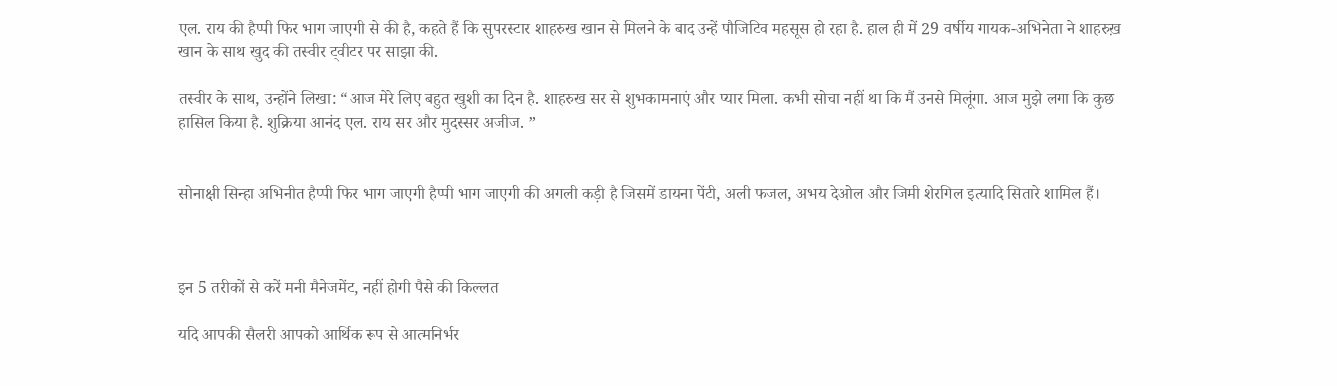एल. राय की हैप्पी फिर भाग जाएगी से की है, कहते हैं कि सुपरस्टार शाहरुख खान से मिलने के बाद उन्हें पौजिटिव महसूस हो रहा है. हाल ही में 29 वर्षीय गायक-अभिनेता ने शाहरुख़ खान के साथ खुद की तस्वीर ट्वीटर पर साझा की.

तस्वीर के साथ, उन्होंने लिखा: “आज मेरे लिए बहुत खुशी का दिन है. शाहरुख सर से शुभकामनाएं और प्यार मिला. कभी सोचा नहीं था कि मैं उनसे मिलूंगा. आज मुझे लगा कि कुछ हासिल किया है. शुक्रिया आनंद एल. राय सर और मुदस्सर अजीज. ”


सोनाक्षी सिन्हा अभिनीत हैप्पी फिर भाग जाएगी हैप्पी भाग जाएगी की अगली कड़ी है जिसमें डायना पेंटी, अली फजल, अभय देओल और जिमी शेरगिल इत्यादि सितारे शामिल हैं।



इन 5 तरीकों से करें मनी मैनेजमेंट, नहीं होगी पैसे की किल्लत

यदि आपकी सैलरी आपको आर्थिक रूप से आत्मनिर्भर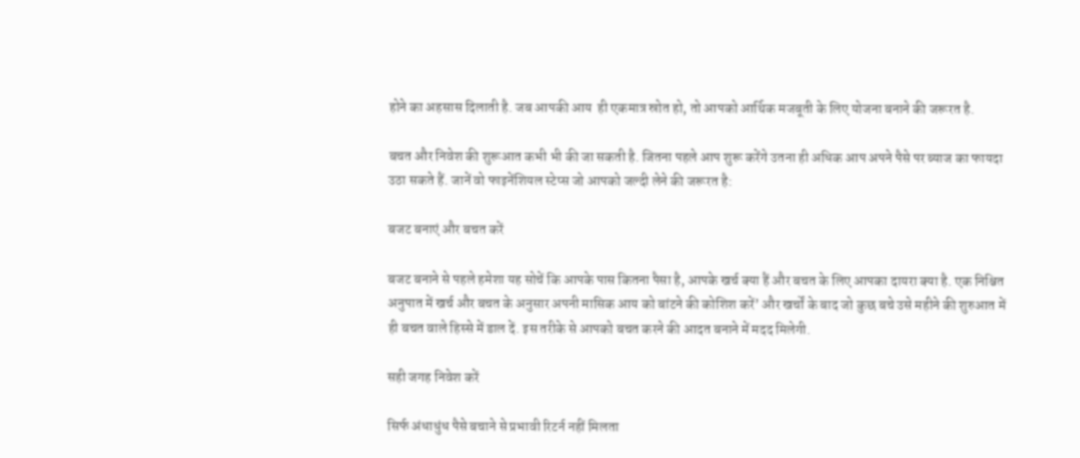होने का अहसास दिलाती है. जब आपकी आय  ही एकमात्र स्रोत हो, तो आपको आर्थिक मजबूती के लिए योजना बनाने की जरूरत है.

बचत और निवेश की शुरूआत कभी भी की जा सकती है. जितना पहले आप शुरू करेंगे उतना ही अधिक आप अपने पैसे पर ब्याज का फायदा उठा सकते हैं. जानें वो फाइनेंशियल स्टेप्स जो आपको जल्दी लेने की जरूरत है:

बजट बनाएं और बचत करें

बजट बनाने से पहले हमेशा यह सोचें कि आपके पास कितना पैसा है, आपके खर्च क्या हैं और बचत के लिए आपका दायरा क्या है. एक निश्चित अनुपात में खर्च और बचत के अनुसार अपनी मासिक आय को बांटने की कोशिश करें’ और खर्चों के बाद जो कुछ बचे उसे महीने की शुरुआत में ही बचत वाले हिस्से में डाल दें. इस तरीके से आपको बचत करने की आदत बनाने में मदद मिलेगी.

सही जगह निवेश करें

सिर्फ अंधाधुंध पैसे बचाने से प्रभावी रिटर्न नहीं मिलता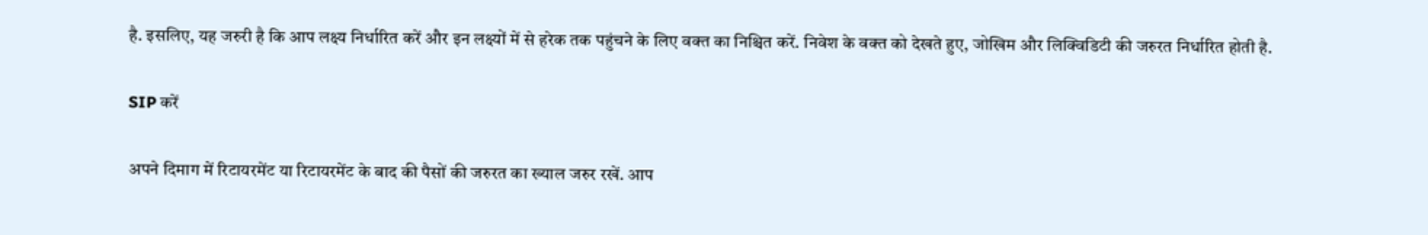है. इसलिए, यह जरुरी है कि आप लक्ष्य निर्धारित करें और इन लक्ष्यों में से हरेक तक पहुंचने के लिए वक्त का निश्चित करें. निवेश के वक्त को देखते हुए, जोखिम और लिक्विडिटी की जरुरत निर्धारित होती है.

SIP करें

अपने दिमाग में रिटायरमेंट या रिटायरमेंट के बाद की पैसों की जरुरत का ख्याल जरुर रखें. आप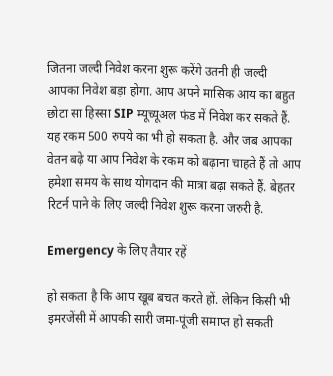जितना जल्दी निवेश करना शुरू करेंगे उतनी ही जल्दी आपका निवेश बड़ा होगा. आप अपने मासिक आय का बहुत छोटा सा हिस्सा SIP म्यूच्यूअल फंड में निवेश कर सकते हैं. यह रकम 500 रुपये का भी हो सकता है. और जब आपका वेतन बढ़े या आप निवेश के रकम को बढ़ाना चाहते हैं तो आप हमेशा समय के साथ योगदान की मात्रा बढ़ा सकते हैं. बेहतर रिटर्न पाने के लिए जल्दी निवेश शुरू करना जरुरी है.

Emergency के लिए तैयार रहें

हो सकता है कि आप खूब बचत करते हों. लेकिन किसी भी इमरजेंसी में आपकी सारी जमा-पूंजी समाप्त हो सकती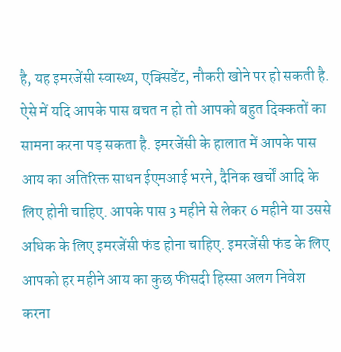है, यह इमरजेंसी स्वास्थ्य, एक्सिडेंट, नौकरी खोने पर हो सकती है. ऐसे में यदि आपके पास बचत न हो तो आपको बहुत दिक्कतों का सामना करना पड़ सकता है. इमरजेंसी के हालात में आपके पास आय का अतिरिक्त साधन ईएमआई भरने, दैनिक खर्चों आदि के लिए होनी चाहिए. आपके पास 3 महीने से लेकर 6 महीने या उससे अधिक के लिए इमरजेंसी फंड होना चाहिए. इमरजेंसी फंड के लिए आपको हर महीने आय का कुछ फीसदी हिस्सा अलग निवेश करना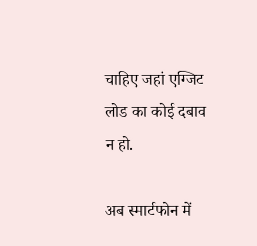चाहिए जहां एग्जिट लोड का कोई दबाव न हो.

अब स्मार्टफोन में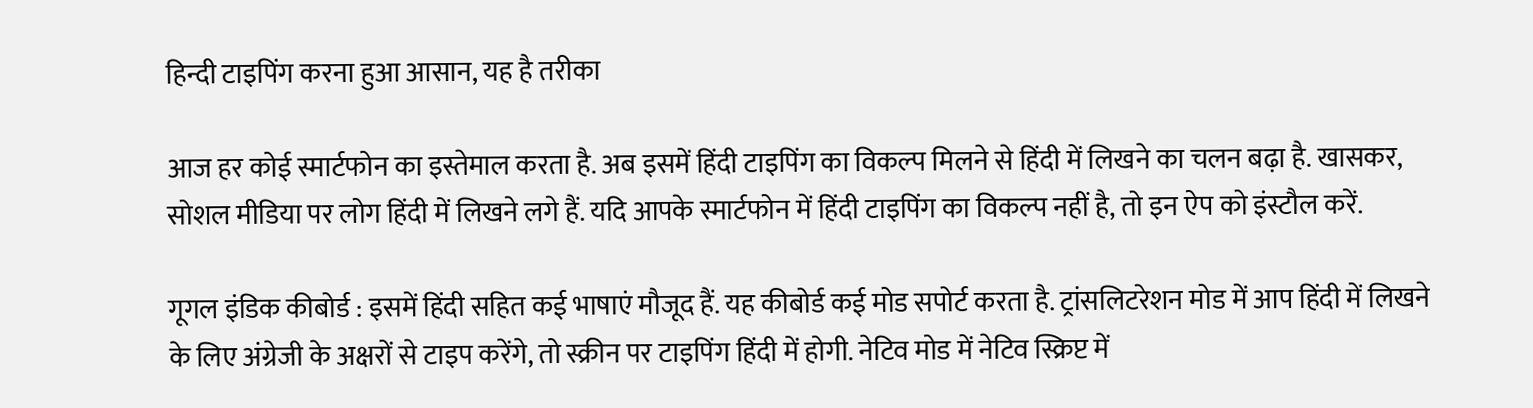हिन्दी टाइपिंग करना हुआ आसान, यह है तरीका

आज हर कोई स्मार्टफोन का इस्तेमाल करता है. अब इसमें हिंदी टाइपिंग का विकल्प मिलने से हिंदी में लिखने का चलन बढ़ा है. खासकर, सोशल मीडिया पर लोग हिंदी में लिखने लगे हैं. यदि आपके स्मार्टफोन में हिंदी टाइपिंग का विकल्प नहीं है, तो इन ऐप को इंस्टौल करें.

गूगल इंडिक कीबोर्ड : इसमें हिंदी सहित कई भाषाएं मौजूद हैं. यह कीबोर्ड कई मोड सपोर्ट करता है. ट्रांसलिटरेशन मोड में आप हिंदी में लिखने के लिए अंग्रेजी के अक्षरों से टाइप करेंगे, तो स्क्रीन पर टाइपिंग हिंदी में होगी. नेटिव मोड में नेटिव स्क्रिप्ट में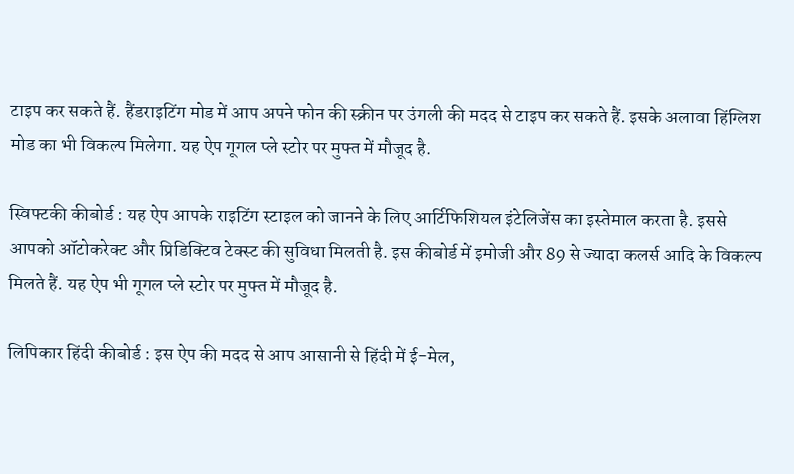टाइप कर सकते हैं. हैंडराइटिंग मोड में आप अपने फोन की स्क्रीन पर उंगली की मदद से टाइप कर सकते हैं. इसके अलावा हिंग्लिश मोड का भी विकल्प मिलेगा. यह ऐप गूगल प्ले स्टोर पर मुफ्त में मौजूद है.

स्विफ्टकी कीबोर्ड : यह ऐप आपके राइटिंग स्टाइल को जानने के लिए आर्टिफिशियल इंटेलिजेंस का इस्तेमाल करता है. इससे आपको ऑटोकरेक्ट और प्रिडिक्टिव टेक्स्ट की सुविधा मिलती है. इस कीबोर्ड में इमोजी और 89 से ज्यादा कलर्स आदि के विकल्प मिलते हैं. यह ऐप भी गूगल प्ले स्टोर पर मुफ्त में मौजूद है.

लिपिकार हिंदी कीबोर्ड : इस ऐप की मदद से आप आसानी से हिंदी में ई-मेल,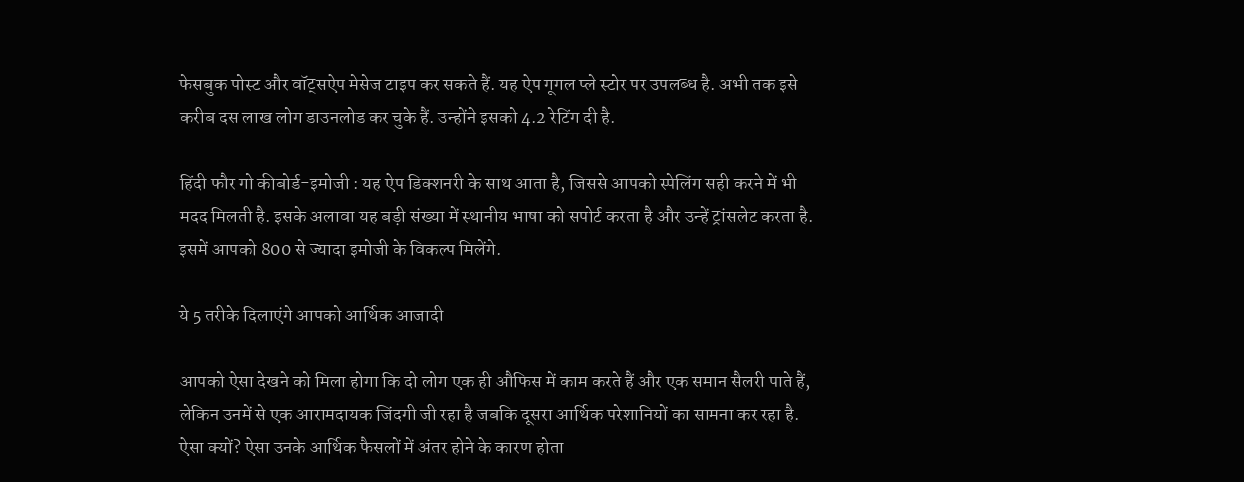फेसबुक पोस्ट और वॉट्सऐप मेसेज टाइप कर सकते हैं. यह ऐप गूगल प्ले स्टोर पर उपलब्ध है. अभी तक इसे करीब दस लाख लोग डाउनलोड कर चुके हैं. उन्होंने इसको 4.2 रेटिंग दी है.

हिंदी फौर गो कीबोर्ड-इमोजी : यह ऐप डिक्शनरी के साथ आता है, जिससे आपको स्पेलिंग सही करने में भी मदद मिलती है. इसके अलावा यह बड़ी संख्या में स्थानीय भाषा को सपोर्ट करता है और उन्हें ट्रांसलेट करता है. इसमें आपको 800 से ज्यादा इमोजी के विकल्प मिलेंगे.

ये 5 तरीके दिलाएंगे आपको आर्थिक आजादी

आपको ऐसा देखने को मिला होगा कि दो लोग एक ही औफिस में काम करते हैं और एक समान सैलरी पाते हैं, लेकिन उनमें से एक आरामदायक जिंदगी जी रहा है जबकि दूसरा आर्थिक परेशानियों का सामना कर रहा है. ऐसा क्यों? ऐसा उनके आर्थिक फैसलों में अंतर होने के कारण होता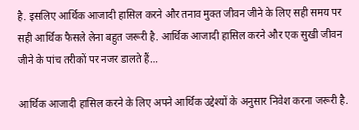है. इसलिए आर्थिक आजादी हासिल करने और तनाव मुक्त जीवन जीने के लिए सही समय पर सही आर्थिक फैसले लेना बहुत जरूरी है. आर्थिक आजादी हासिल करने और एक सुखी जीवन जीने के पांच तरीकों पर नजर डालते हैं…

आर्थिक आजादी हासिल करने के लिए अपने आर्थिक उद्देश्यों के अनुसार निवेश करना जरूरी है.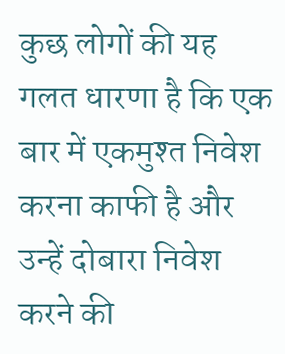कुछ लोगों की यह गलत धारणा है कि एक बार में एकमुश्त निवेश करना काफी है और उन्हें दोबारा निवेश करने की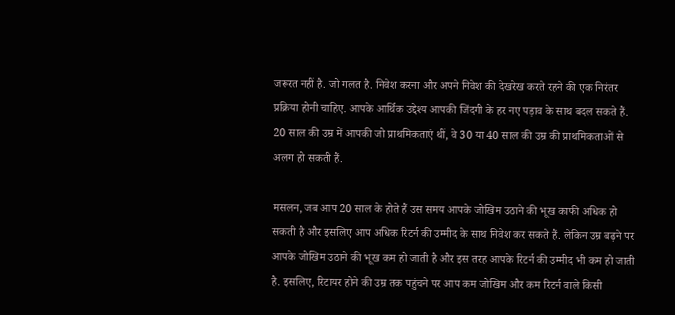जरूरत नहीं है. जो गलत है. निवेश करना और अपने निवेश की देखरेख करते रहने की एक निरंतर प्रक्रिया होनी चाहिए. आपके आर्थिक उद्देश्य आपकी जिंदगी के हर नए पड़ाव के साथ बदल सकते हैं. 20 साल की उम्र में आपकी जो प्राथमिकताएं थीं, वे 30 या 40 साल की उम्र की प्राथमिकताओं से अलग हो सकती हैं.

मसलन, जब आप 20 साल के होते हैं उस समय आपके जोखिम उठाने की भूख काफी अधिक हो सकती है और इसलिए आप अधिक रिटर्न की उम्मीद के साथ निवेश कर सकते हैं. लेकिन उम्र बढ़ने पर आपके जोखिम उठाने की भूख कम हो जाती है और इस तरह आपके रिटर्न की उम्मीद भी कम हो जाती है. इसलिए, रिटायर होने की उम्र तक पहुंचने पर आप कम जोखिम और कम रिटर्न वाले किसी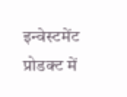इन्वेस्टमेंट प्रोडक्ट में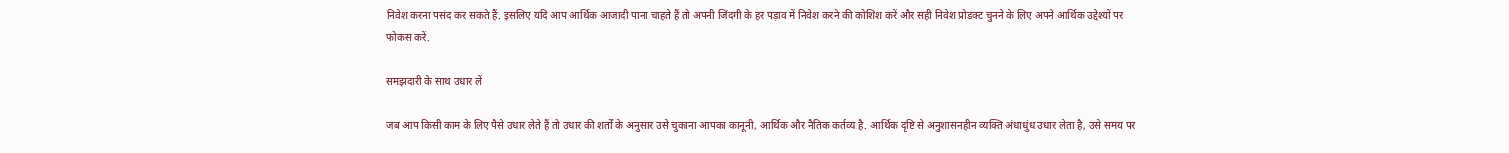निवेश करना पसंद कर सकते हैं. इसलिए यदि आप आर्थिक आजादी पाना चाहते हैं तो अपनी जिंदगी के हर पड़ाव में निवेश करने की कोशिश करें और सही निवेश प्रोडक्ट चुनने के लिए अपने आर्थिक उद्देश्यों पर फोकस करें.

समझदारी के साथ उधार लें

जब आप किसी काम के लिए पैसे उधार लेते हैं तो उधार की शर्तों के अनुसार उसे चुकाना आपका कानूनी, आर्थिक और नैतिक कर्तव्य है. आर्थिक दृष्टि से अनुशासनहीन व्यक्ति अंधाधुंध उधार लेता है, उसे समय पर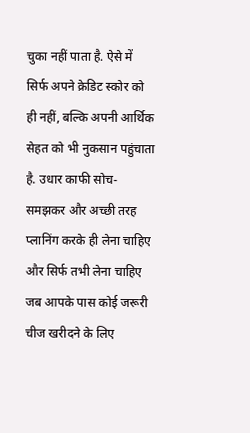चुका नहीं पाता है. ऐसे में सिर्फ अपने क्रेडिट स्कोर को ही नहीं, बल्कि अपनी आर्थिक सेहत को भी नुकसान पहुंचाता है. उधार काफी सोच-समझकर और अच्छी तरह प्लानिंग करके ही लेना चाहिए और सिर्फ तभी लेना चाहिए जब आपके पास कोई जरूरी चीज खरीदने के लिए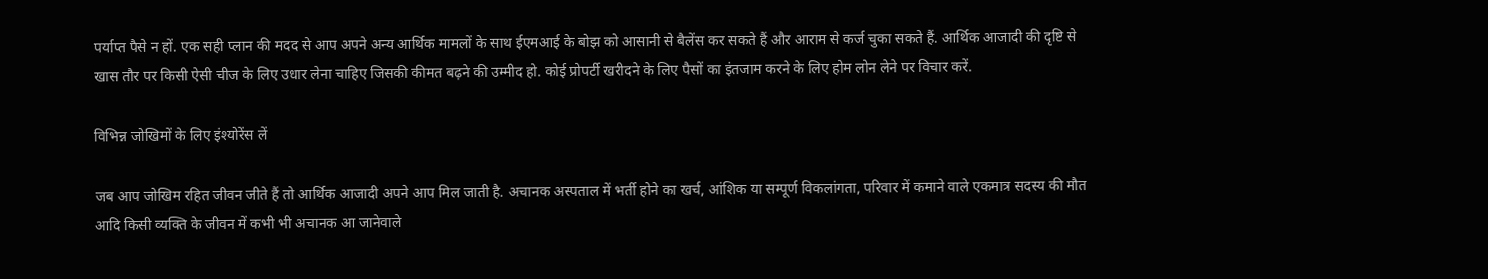पर्याप्त पैसे न हों. एक सही प्लान की मदद से आप अपने अन्य आर्थिक मामलों के साथ ईएमआई के बोझ को आसानी से बैलेंस कर सकते हैं और आराम से कर्ज चुका सकते हैं. आर्थिक आजादी की दृष्टि से खास तौर पर किसी ऐसी चीज के लिए उधार लेना चाहिए जिसकी कीमत बढ़ने की उम्मीद हो. कोई प्रोपर्टी खरीदने के लिए पैसों का इंतजाम करने के लिए होम लोन लेने पर विचार करें.

विभिन्न जोखिमों के लिए इंश्योरेंस लें

जब आप जोखिम रहित जीवन जीते हैं तो आर्थिक आजादी अपने आप मिल जाती है. अचानक अस्पताल में भर्ती होने का खर्च, आंशिक या सम्पूर्ण विकलांगता, परिवार में कमाने वाले एकमात्र सदस्य की मौत आदि किसी व्यक्ति के जीवन में कभी भी अचानक आ जानेवाले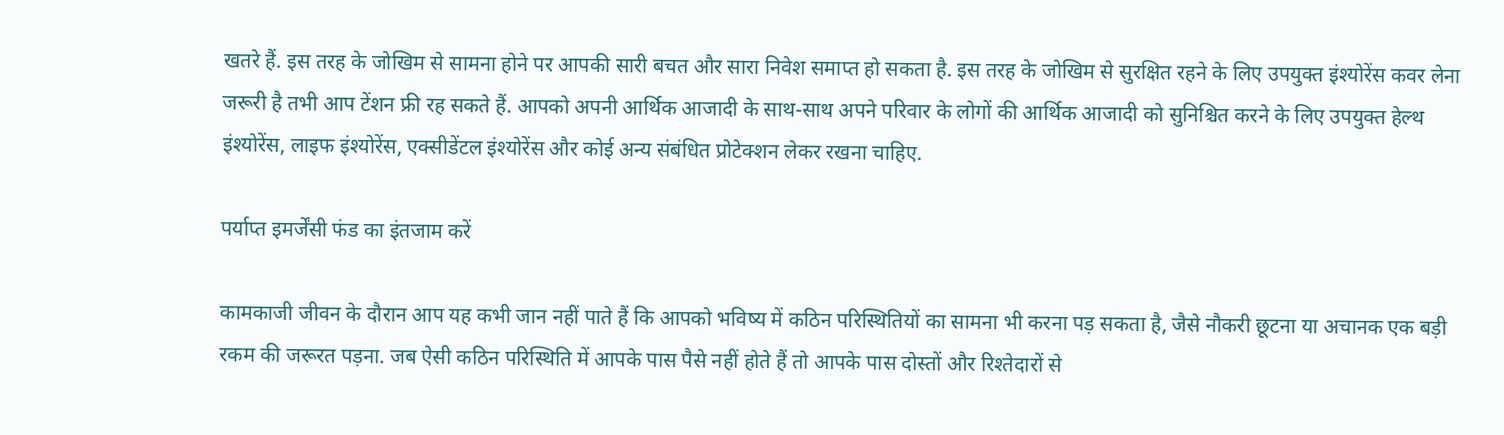खतरे हैं. इस तरह के जोखिम से सामना होने पर आपकी सारी बचत और सारा निवेश समाप्त हो सकता है. इस तरह के जोखिम से सुरक्षित रहने के लिए उपयुक्त इंश्योरेंस कवर लेना जरूरी है तभी आप टेंशन फ्री रह सकते हैं. आपको अपनी आर्थिक आजादी के साथ-साथ अपने परिवार के लोगों की आर्थिक आजादी को सुनिश्चित करने के लिए उपयुक्त हेल्थ इंश्योरेंस, लाइफ इंश्योरेंस, एक्सीडेंटल इंश्योरेंस और कोई अन्य संबंधित प्रोटेक्शन लेकर रखना चाहिए.

पर्याप्त इमर्जेंसी फंड का इंतजाम करें

कामकाजी जीवन के दौरान आप यह कभी जान नहीं पाते हैं कि आपको भविष्य में कठिन परिस्थितियों का सामना भी करना पड़ सकता है, जैसे नौकरी छूटना या अचानक एक बड़ी रकम की जरूरत पड़ना. जब ऐसी कठिन परिस्थिति में आपके पास पैसे नहीं होते हैं तो आपके पास दोस्तों और रिश्तेदारों से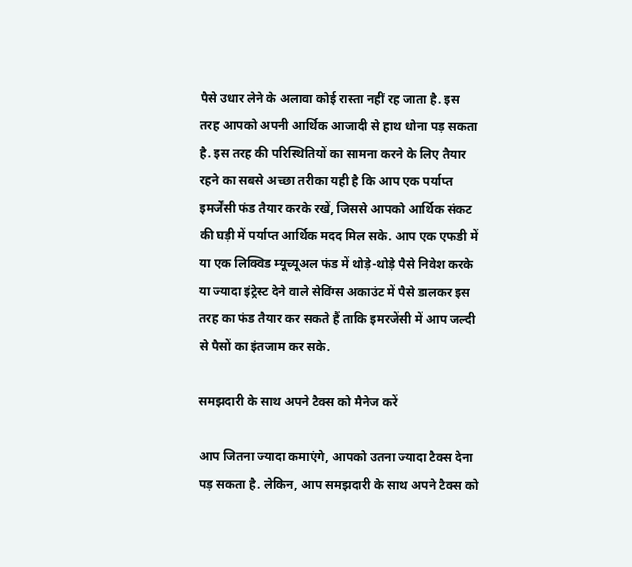पैसे उधार लेने के अलावा कोई रास्ता नहीं रह जाता है. इस तरह आपको अपनी आर्थिक आजादी से हाथ धोना पड़ सकता है. इस तरह की परिस्थितियों का सामना करने के लिए तैयार रहने का सबसे अच्छा तरीका यही है कि आप एक पर्याप्त इमर्जेंसी फंड तैयार करके रखें, जिससे आपको आर्थिक संकट की घड़ी में पर्याप्त आर्थिक मदद मिल सके. आप एक एफडी में या एक लिक्विड म्यूच्यूअल फंड में थोड़े-थोड़े पैसे निवेश करके या ज्यादा इंट्रेस्ट देने वाले सेविंग्स अकाउंट में पैसे डालकर इस तरह का फंड तैयार कर सकते हैं ताकि इमरजेंसी में आप जल्दी से पैसों का इंतजाम कर सके.

समझदारी के साथ अपने टैक्स को मैनेज करें

आप जितना ज्यादा कमाएंगे, आपको उतना ज्यादा टैक्स देना पड़ सकता है. लेकिन, आप समझदारी के साथ अपने टैक्स को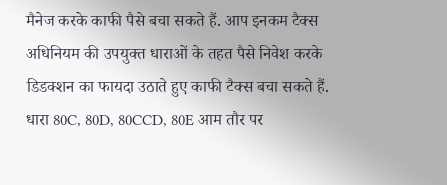मैनेज करके काफी पैसे बचा सकते हैं. आप इनकम टैक्स अधिनियम की उपयुक्त धाराओं के तहत पैसे निवेश करके डिडक्शन का फायदा उठाते हुए काफी टैक्स बचा सकते हैं. धारा 80C, 80D, 80CCD, 80E आम तौर पर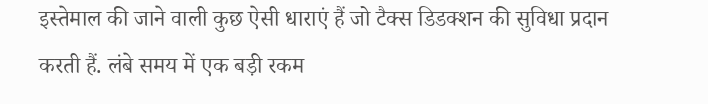इस्तेमाल की जाने वाली कुछ ऐसी धाराएं हैं जो टैक्स डिडक्शन की सुविधा प्रदान करती हैं. लंबे समय में एक बड़ी रकम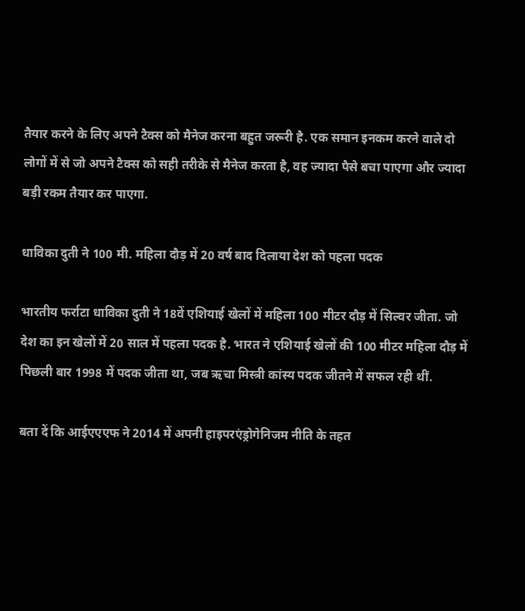तैयार करने के लिए अपने टैक्स को मैनेज करना बहुत जरूरी है. एक समान इनकम करने वाले दो लोगों में से जो अपने टैक्स को सही तरीके से मैनेज करता है, वह ज्यादा पैसे बचा पाएगा और ज्यादा बड़ी रकम तैयार कर पाएगा.

धाविका दुती ने 100 मी. महिला दौड़ में 20 वर्ष बाद दिलाया देश को पहला पदक

भारतीय फर्राटा धाविका दुती ने 18वें एशियाई खेलों में महिला 100 मीटर दौड़ में सिल्वर जीता. जो देश का इन खेलों में 20 साल में पहला पदक है. भारत ने एशियाई खेलों की 100 मीटर महिला दौड़ में पिछली बार 1998 में पदक जीता था, जब ऋचा मिस्त्री कांस्य पदक जीतने में सफल रही थीं.

बता दें कि आईएएएफ ने 2014 में अपनी हाइपरएंड्रोगेनिजम नीति के तहत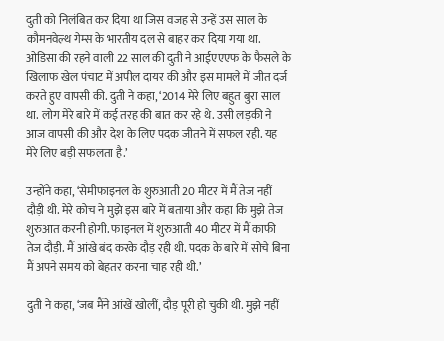दुती को निलंबित कर दिया था जिस वजह से उन्हें उस साल के कौमनवेल्थ गेम्स के भारतीय दल से बाहर कर दिया गया था. ओडिसा की रहने वाली 22 साल की दुती ने आईएएएफ के फैसले के खिलाफ खेल पंचाट में अपील दायर की और इस मामले में जीत दर्ज करते हुए वापसी की. दुती ने कहा, ‘2014 मेरे लिए बहुत बुरा साल था. लोग मेरे बारे में कई तरह की बात कर रहे थे. उसी लड़की ने आज वापसी की और देश के लिए पदक जीतने में सफल रही. यह मेरे लिए बड़ी सफलता है.’

उन्होंने कहा, ‘सेमीफाइनल के शुरुआती 20 मीटर में मैं तेज नहीं दौड़ी थी. मेरे कोच ने मुझे इस बारे में बताया और कहा कि मुझे तेज शुरुआत करनी होगी. फाइनल में शुरुआती 40 मीटर में मैं काफी तेज दौड़ी. मैं आंखे बंद करके दौड़ रही थी. पदक के बारे में सोचे बिना मैं अपने समय को बेहतर करना चाह रही थी.’

दुती ने कहा, ‘जब मैंने आंखें खोलीं, दौड़ पूरी हो चुकी थी. मुझे नहीं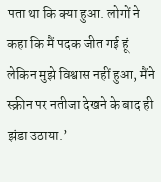पता था कि क्या हुआ. लोगों ने कहा कि मैं पदक जीत गई हूं लेकिन मुझे विश्वास नहीं हुआ, मैंने स्क्रीन पर नतीजा देखने के बाद ही झंडा उठाया.’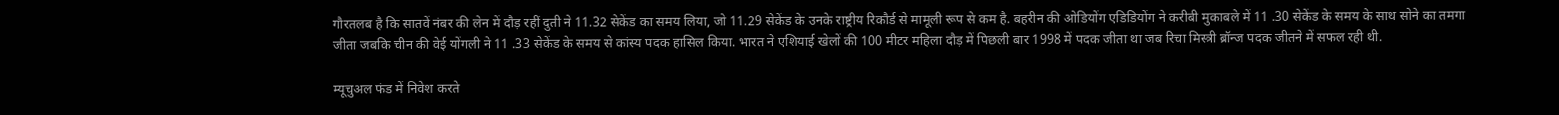गौरतलब है कि सातवें नंबर की लेन में दौड़ रहीं दुती ने 11.32 सेकेंड का समय लिया, जो 11.29 सेकेंड के उनके राष्ट्रीय रिकौर्ड से मामूली रूप से कम है. बहरीन की ओडियोंग एडिडियोंग ने करीबी मुकाबले में 11 .30 सेकेंड के समय के साथ सोने का तमगा जीता जबकि चीन की वेई योंगली ने 11 .33 सेकेंड के समय से कांस्य पदक हासिल किया. भारत ने एशियाई खेलों की 100 मीटर महिला दौड़ में पिछली बार 1998 में पदक जीता था जब रिचा मिस्त्री ब्रॉन्ज पदक जीतने में सफल रही थी.

म्यूचुअल फंड में निवेश करते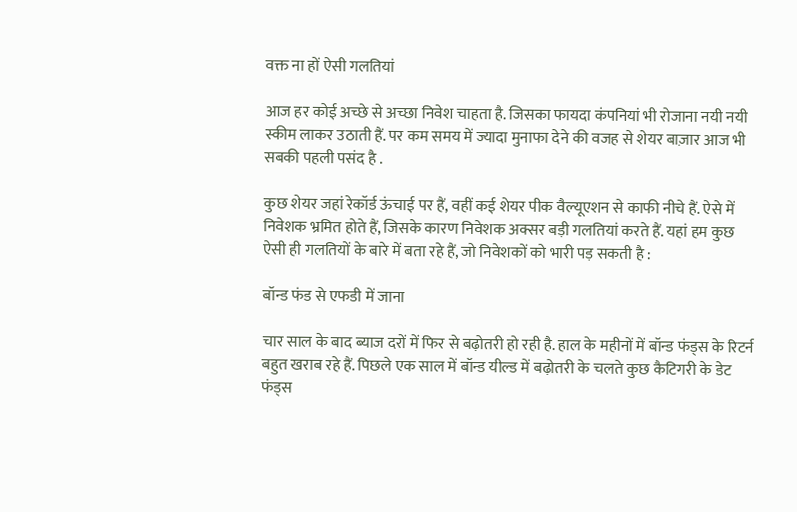वक्त ना हों ऐसी गलतियां

आज हर कोई अच्छे से अच्छा निवेश चाहता है. जिसका फायदा कंपनियां भी रोजाना नयी नयी स्कीम लाकर उठाती हैं. पर कम समय में ज्यादा मुनाफा देने की वजह से शेयर बाज़ार आज भी सबकी पहली पसंद है .

कुछ शेयर जहां रेकॉर्ड ऊंचाई पर हैं, वहीं कई शेयर पीक वैल्यूएशन से काफी नीचे हैं. ऐसे में निवेशक भ्रमित होते हैं, जिसके कारण निवेशक अक्सर बड़ी गलतियां करते हैं. यहां हम कुछ ऐसी ही गलतियों के बारे में बता रहे हैं, जो निवेशकों को भारी पड़ सकती है :

बॉन्ड फंड से एफडी में जाना

चार साल के बाद ब्याज दरों में फिर से बढ़ोतरी हो रही है. हाल के महीनों में बॉन्ड फंड्स के रिटर्न बहुत खराब रहे हैं. पिछले एक साल में बॉन्ड यील्ड में बढ़ोतरी के चलते कुछ कैटिगरी के डेट फंड्स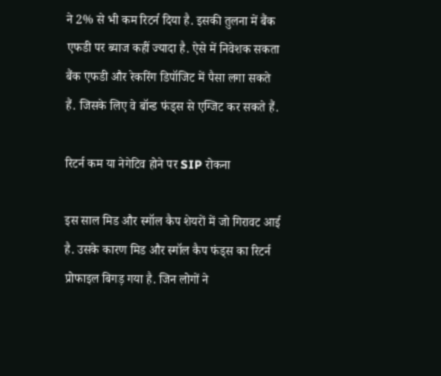ने 2% से भी कम रिटर्न दिया है. इसकी तुलना में बैंक एफडी पर ब्याज कहीं ज्यादा है. ऐसे में निवेशक सकता बैंक एफडी और रेकरिंग डिपॉजिट में पैसा लगा सकते हैं. जिसके लिए वे बॉन्ड फंड्स से एग्जिट कर सकते हैं.

रिटर्न कम या नेगेटिव होने पर SIP रोकना

इस साल मिड और स्मॉल कैप शेयरों में जो गिरावट आई है. उसके कारण मिड और स्मॉल कैप फंड्स का रिटर्न प्रोफाइल बिगड़ गया है. जिन लोगों ने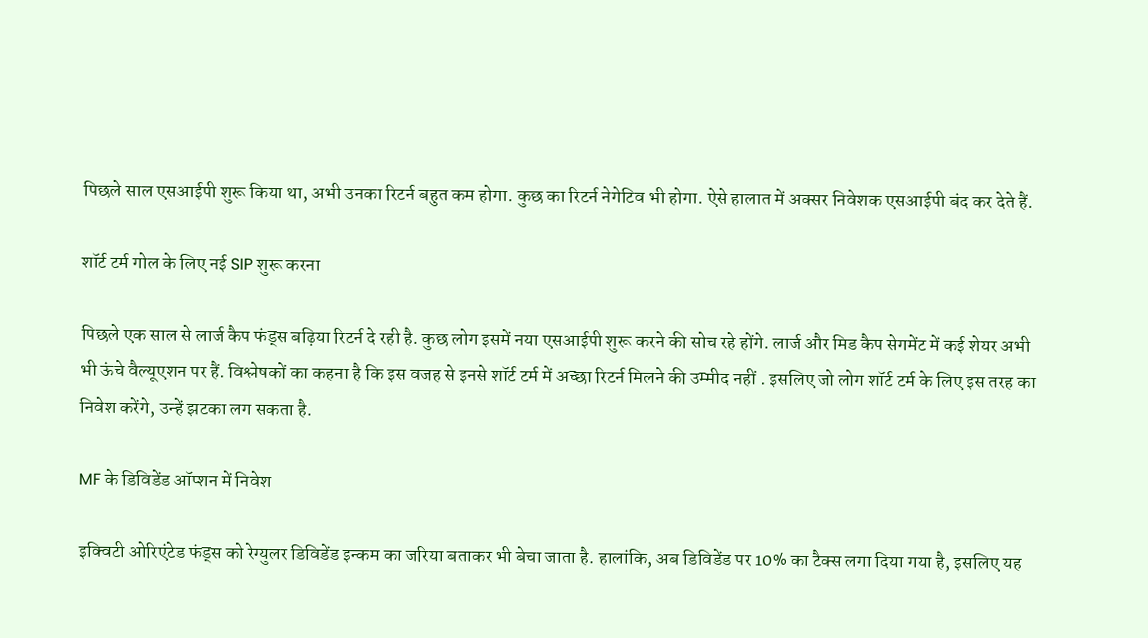पिछले साल एसआईपी शुरू किया था, अभी उनका रिटर्न बहुत कम होगा. कुछ का रिटर्न नेगेटिव भी होगा. ऐसे हालात में अक्सर निवेशक एसआईपी बंद कर देते हैं.

शॉर्ट टर्म गोल के लिए नई SIP शुरू करना

पिछले एक साल से लार्ज कैप फंड्स बढ़िया रिटर्न दे रही है. कुछ लोग इसमें नया एसआईपी शुरू करने की सोच रहे होंगे. लार्ज और मिड कैप सेगमेंट में कई शेयर अभी भी ऊंचे वैल्यूएशन पर हैं. विश्लेषकों का कहना है कि इस वजह से इनसे शॉर्ट टर्म में अच्छा रिटर्न मिलने की उम्मीद नहीं . इसलिए जो लोग शॉर्ट टर्म के लिए इस तरह का निवेश करेंगे, उन्हें झटका लग सकता है.

MF के डिविडेंड ऑप्शन में निवेश

इक्विटी ओरिएंटेड फंड्स को रेग्युलर डिविडेंड इन्कम का जरिया बताकर भी बेचा जाता है. हालांकि, अब डिविडेंड पर 10% का टैक्स लगा दिया गया है, इसलिए यह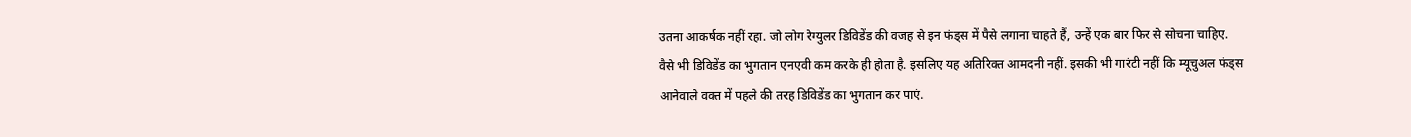उतना आकर्षक नहीं रहा. जो लोग रेग्युलर डिविडेंड की वजह से इन फंड्स में पैसे लगाना चाहते हैं, उन्हें एक बार फिर से सोचना चाहिए. वैसे भी डिविडेंड का भुगतान एनएवी कम करके ही होता है. इसलिए यह अतिरिक्त आमदनी नहीं. इसकी भी गारंटी नहीं कि म्यूचुअल फंड्स आनेवाले वक्त में पहले की तरह डिविडेंड का भुगतान कर पाएं.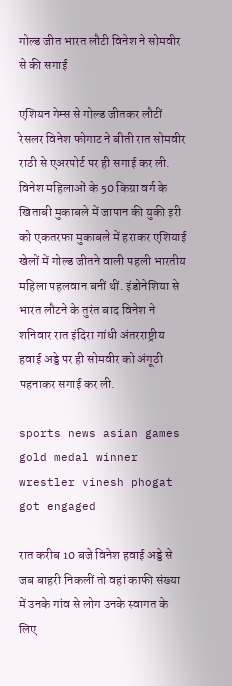गोल्ड जीत भारत लौटी विनेश ने सोमवीर से की सगाई

एशियन गेम्स से गोल्ड जीतकर लौटीं रेसलर विनेश फोगाट ने बीती रात सोमवीर राठी से एअरपोर्ट पर ही सगाई कर ली. विनेश महिलाओं के 50 किग्रा वर्ग के खिताबी मुकाबले में जापान की युकी इरी को एकतरफा मुकाबले में हराकर एशियाई खेलों में गोल्ड जीतने वाली पहली भारतीय महिला पहलवान बनीं थीं. इंडोनेशिया से भारत लौटने के तुरंत बाद विनेश ने शनिवार रात इंदिरा गांधी अंतरराष्ट्रीय हवाई अड्डे पर ही सोमवीर को अंगूठी पहनाकर सगाई कर ली.

sports news asian games gold medal winner wrestler vinesh phogat got engaged

रात करीब 10 बजे विनेश हवाई अड्डे से जब बाहरी निकलीं तो वहां काफी संख्या में उनके गांव से लोग उनके स्वागत के लिए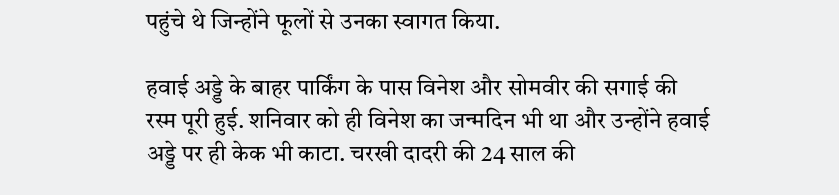पहुंचे थे जिन्होंने फूलों से उनका स्वागत किया.

हवाई अड्डे के बाहर पार्किंग के पास विनेश और सोमवीर की सगाई की रस्म पूरी हुई. शनिवार को ही विनेश का जन्मदिन भी था और उन्होंने हवाई अड्डे पर ही केक भी काटा. चरखी दादरी की 24 साल की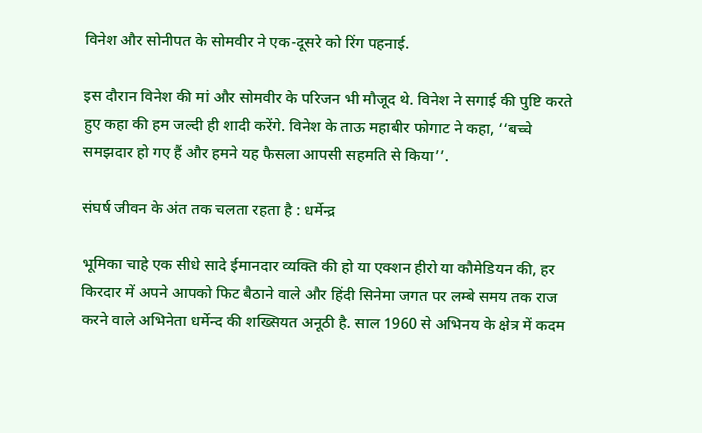विनेश और सोनीपत के सोमवीर ने एक-दूसरे को रिंग पहनाई.

इस दौरान विनेश की मां और सोमवीर के परिजन भी मौजूद थे. विनेश ने सगाई की पुष्टि करते हुए कहा की हम जल्दी ही शादी करेंगे. विनेश के ताऊ महाबीर फोगाट ने कहा, ‘‘बच्चे समझदार हो गए हैं और हमने यह फैसला आपसी सहमति से किया’’.

संघर्ष जीवन के अंत तक चलता रहता है : धर्मेन्द्र

भूमिका चाहे एक सीधे सादे ईमानदार व्यक्ति की हो या एक्शन हीरो या कौमेडियन की, हर किरदार में अपने आपको फिट बैठाने वाले और हिंदी सिनेमा जगत पर लम्बे समय तक राज करने वाले अभिनेता धर्मेन्द की शख्सियत अनूठी है. साल 1960 से अभिनय के क्षेत्र में कदम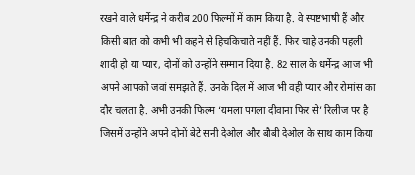रखने वाले धर्मेन्द्र ने करीब 200 फिल्मों में काम किया है. वे स्पष्टभाषी हैं और किसी बात को कभी भी कहने से हिचकिचाते नहीं हैं. फिर चाहे उनकी पहली शादी हो या प्यार, दोनों को उन्होंने सम्मान दिया है. 82 साल के धर्मेन्द्र आज भी अपने आपको जवां समझते हैं. उनके दिल में आज भी वही प्यार और रोमांस का दौर चलता है. अभी उनकी फिल्म ‘यमला पगला दीवाना फिर से’ रिलीज पर है जिसमें उन्होंने अपने दोनों बेटे सनी देओल और बौबी देओल के साथ काम किया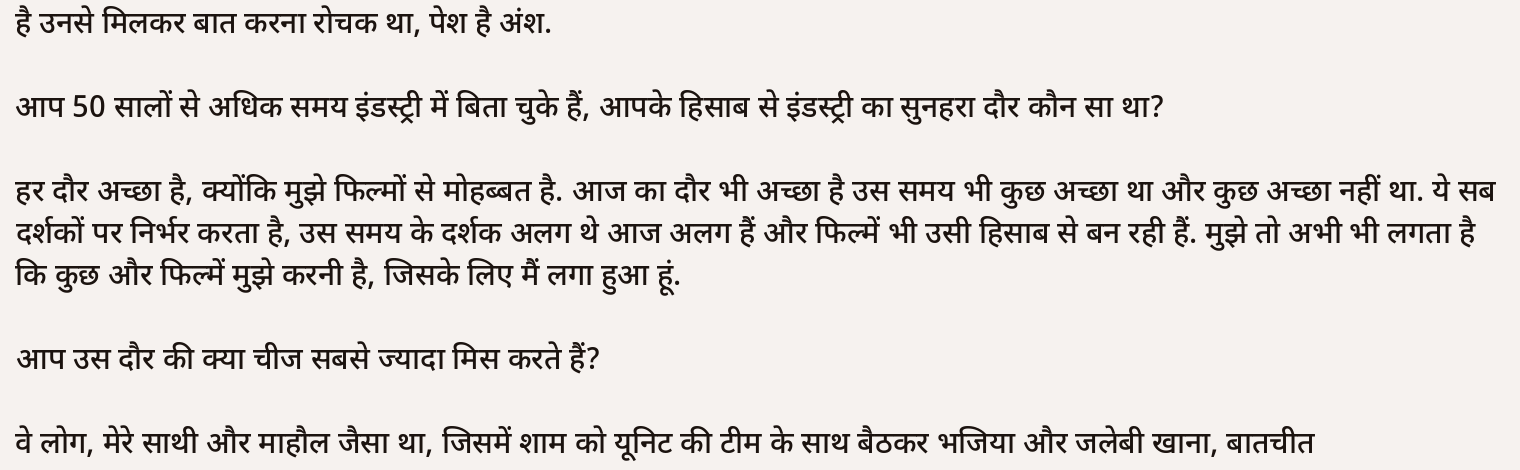है उनसे मिलकर बात करना रोचक था, पेश है अंश.

आप 50 सालों से अधिक समय इंडस्ट्री में बिता चुके हैं, आपके हिसाब से इंडस्ट्री का सुनहरा दौर कौन सा था?

हर दौर अच्छा है, क्योंकि मुझे फिल्मों से मोहब्बत है. आज का दौर भी अच्छा है उस समय भी कुछ अच्छा था और कुछ अच्छा नहीं था. ये सब दर्शकों पर निर्भर करता है, उस समय के दर्शक अलग थे आज अलग हैं और फिल्में भी उसी हिसाब से बन रही हैं. मुझे तो अभी भी लगता है कि कुछ और फिल्में मुझे करनी है, जिसके लिए मैं लगा हुआ हूं.

आप उस दौर की क्या चीज सबसे ज्यादा मिस करते हैं?

वे लोग, मेरे साथी और माहौल जैसा था, जिसमें शाम को यूनिट की टीम के साथ बैठकर भजिया और जलेबी खाना, बातचीत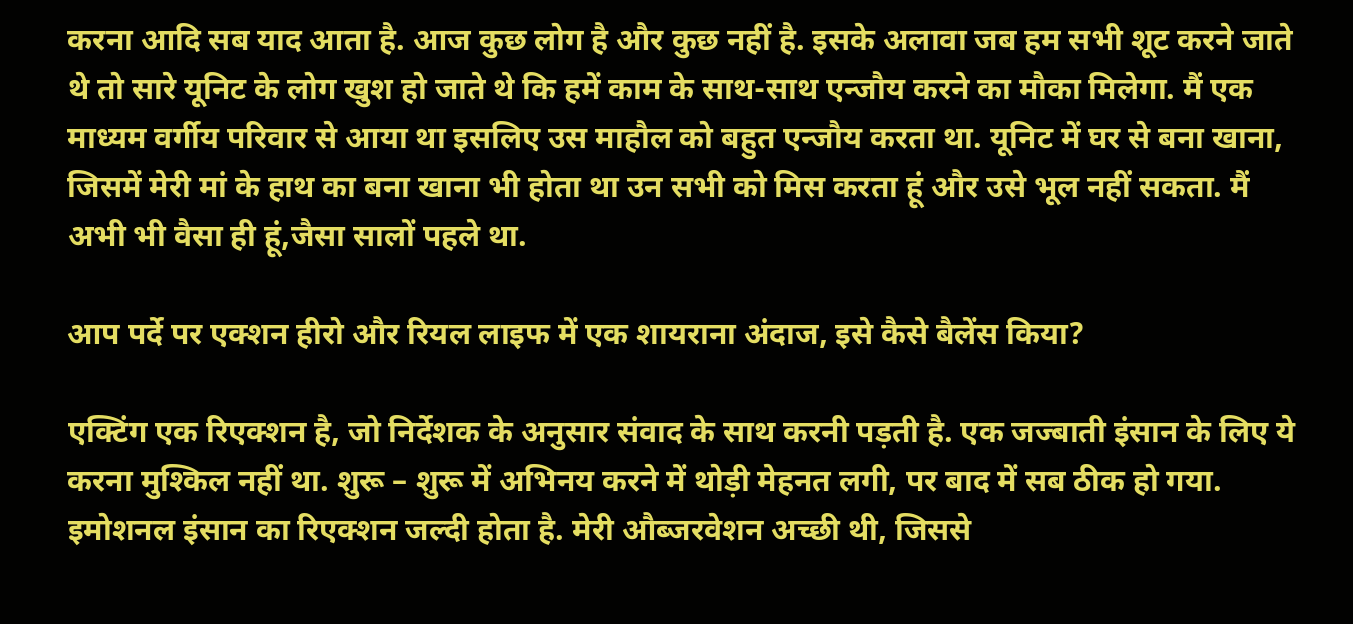करना आदि सब याद आता है. आज कुछ लोग है और कुछ नहीं है. इसके अलावा जब हम सभी शूट करने जाते थे तो सारे यूनिट के लोग खुश हो जाते थे कि हमें काम के साथ-साथ एन्जौय करने का मौका मिलेगा. मैं एक माध्यम वर्गीय परिवार से आया था इसलिए उस माहौल को बहुत एन्जौय करता था. यूनिट में घर से बना खाना, जिसमें मेरी मां के हाथ का बना खाना भी होता था उन सभी को मिस करता हूं और उसे भूल नहीं सकता. मैं अभी भी वैसा ही हूं,जैसा सालों पहले था.

आप पर्दे पर एक्शन हीरो और रियल लाइफ में एक शायराना अंदाज, इसे कैसे बैलेंस किया?

एक्टिंग एक रिएक्शन है, जो निर्देशक के अनुसार संवाद के साथ करनी पड़ती है. एक जज्बाती इंसान के लिए ये करना मुश्किल नहीं था. शुरू – शुरू में अभिनय करने में थोड़ी मेहनत लगी, पर बाद में सब ठीक हो गया. इमोशनल इंसान का रिएक्शन जल्दी होता है. मेरी औब्जरवेशन अच्छी थी, जिससे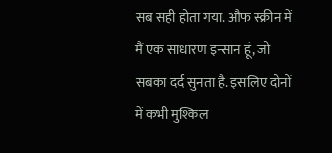सब सही होता गया. औफ स्क्रीन में मैं एक साधारण इन्सान हूं, जो सबका दर्द सुनता है. इसलिए दोनों में कभी मुश्किल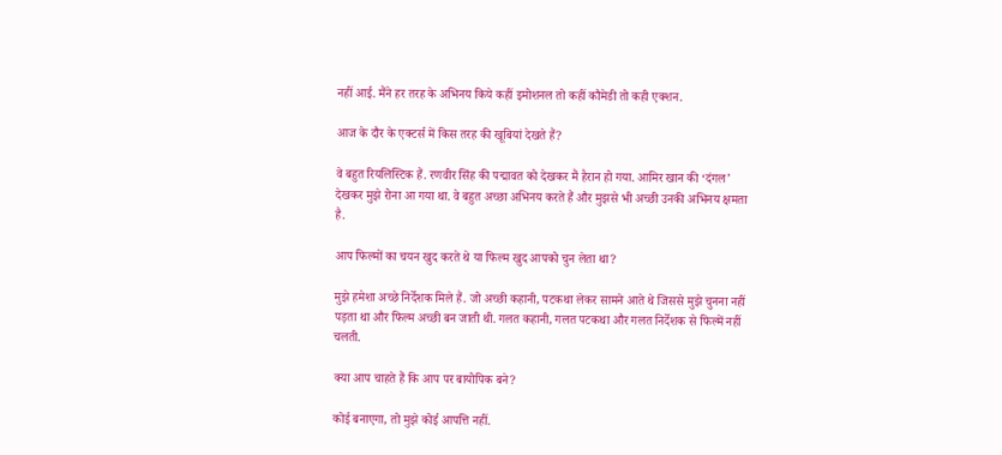नहीं आई. मैंने हर तरह के अभिनय किये कहीं इमोशनल तो कहीं कौमेडी तो कही एक्शन.

आज के दौर के एक्टर्स में किस तरह की खूबियां देखते हैं?

वे बहुत रियलिस्टिक हैं. रणवीर सिंह की पद्मावत को देखकर मैं हैरान हो गया. आमिर खान की ‘दंगल’ देखकर मुझे रोना आ गया था. वे बहुत अच्छा अभिनय करते हैं और मुझसे भी अच्छी उनकी अभिनय क्षमता है.

आप फिल्मों का चयन खुद करते थे या फिल्म खुद आपको चुन लेता था?

मुझे हमेशा अच्छे निर्देशक मिले हैं. जो अच्छी कहानी, पटकथा लेकर सामने आते थे जिससे मुझे चुनना नहीं पड़ता था और फिल्म अच्छी बन जाती थी. गलत कहानी, गलत पटकथा और गलत निर्देशक से फिल्में नहीं चलती.

क्या आप चाहते हैं कि आप पर बायोपिक बने?

कोई बनाएगा, तो मुझे कोई आपत्ति नहीं.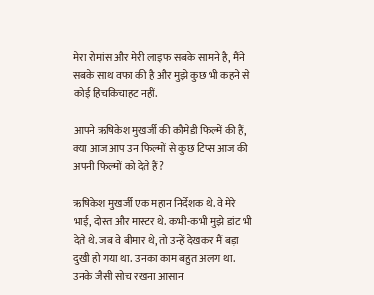मेरा रोमांस और मेरी लाइफ सबके सामने है, मैंने सबके साथ वफा की है और मुझे कुछ भी कहने से कोई हिचकिचाहट नहीं.

आपने ऋषिकेश मुखर्जी की कौमेडी फिल्में की हैं, क्या आज आप उन फिल्मों से कुछ टिप्स आज की अपनी फिल्मों को देते हैं?

ऋषिकेश मुखर्जी एक महान निर्देशक थे. वे मेरे भाई, दोस्त और मास्टर थे. कभी-कभी मुझे डांट भी देते थे. जब वे बीमार थे, तो उन्हें देखकर मैं बड़ा दुखी हो गया था. उनका काम बहुत अलग था. उनके जैसी सोच रखना आसान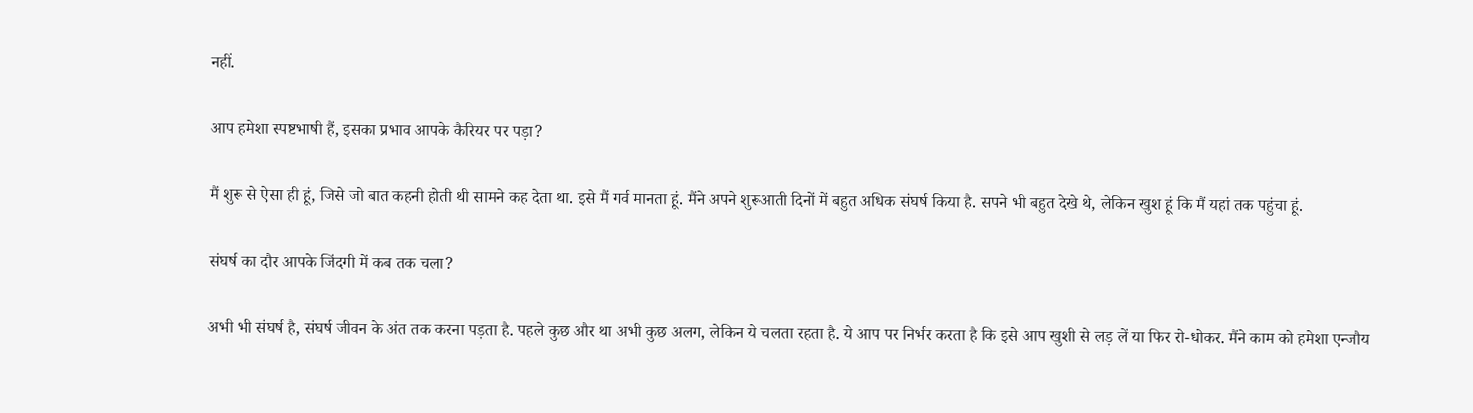नहीं.

आप हमेशा स्पष्टभाषी हैं, इसका प्रभाव आपके कैरियर पर पड़ा?

मैं शुरू से ऐसा ही हूं, जिसे जो बात कहनी होती थी सामने कह देता था. इसे मैं गर्व मानता हूं. मैंने अपने शुरूआती दिनों में बहुत अधिक संघर्ष किया है. सपने भी बहुत देखे थे, लेकिन खुश हूं कि मैं यहां तक पहुंचा हूं.

संघर्ष का दौर आपके जिंदगी में कब तक चला?

अभी भी संघर्ष है, संघर्ष जीवन के अंत तक करना पड़ता है. पहले कुछ और था अभी कुछ अलग, लेकिन ये चलता रहता है. ये आप पर निर्भर करता है कि इसे आप खुशी से लड़ लें या फिर रो-धोकर. मैंने काम को हमेशा एन्जौय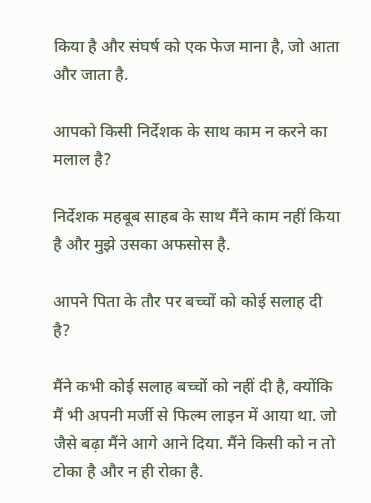किया है और संघर्ष को एक फेज माना है, जो आता और जाता है.

आपको किसी निर्देशक के साथ काम न करने का मलाल है?

निर्देशक महबूब साहब के साथ मैंने काम नहीं किया है और मुझे उसका अफसोस है.

आपने पिता के तौर पर बच्चों को कोई सलाह दी है?

मैंने कभी कोई सलाह बच्चों को नहीं दी है, क्योंकि मैं भी अपनी मर्जी से फिल्म लाइन में आया था. जो जैसे बढ़ा मैंने आगे आने दिया. मैंने किसी को न तो टोका है और न ही रोका है.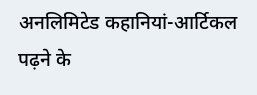अनलिमिटेड कहानियां-आर्टिकल पढ़ने के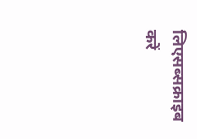लिएसब्सक्राइब करें